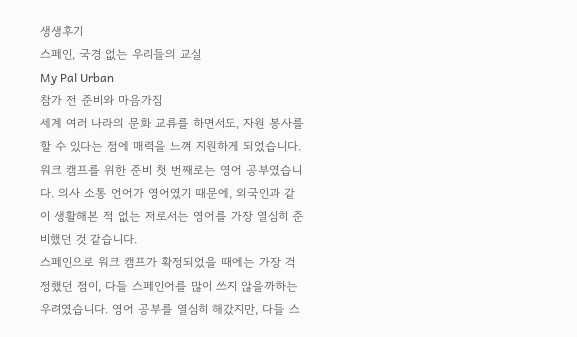생생후기
스페인, 국경 없는 우리들의 교실
My Pal Urban
참가 전 준비와 마음가짐
세계 여러 나라의 문화 교류를 하면서도, 자원 봉사를 할 수 있다는 점에 매력을 느껴 지원하게 되었습니다. 워크 캠프를 위한 준비 첫 번째로는 영어 공부였습니다. 의사 소통 언어가 영어였기 때문에, 외국인과 같이 생활해본 적 없는 저로서는 영어를 가장 열심히 준비했던 것 같습니다.
스페인으로 워크 캠프가 확정되었을 때에는 가장 걱정했던 점이, 다들 스페인어를 많이 쓰지 않을까하는 우려였습니다. 영어 공부를 열심히 해갔지만, 다들 스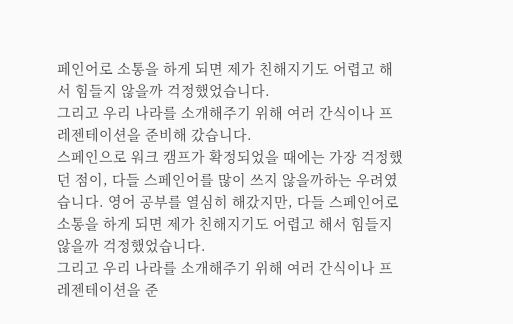페인어로 소통을 하게 되면 제가 친해지기도 어렵고 해서 힘들지 않을까 걱정했었습니다.
그리고 우리 나라를 소개해주기 위해 여러 간식이나 프레젠테이션을 준비해 갔습니다.
스페인으로 워크 캠프가 확정되었을 때에는 가장 걱정했던 점이, 다들 스페인어를 많이 쓰지 않을까하는 우려였습니다. 영어 공부를 열심히 해갔지만, 다들 스페인어로 소통을 하게 되면 제가 친해지기도 어렵고 해서 힘들지 않을까 걱정했었습니다.
그리고 우리 나라를 소개해주기 위해 여러 간식이나 프레젠테이션을 준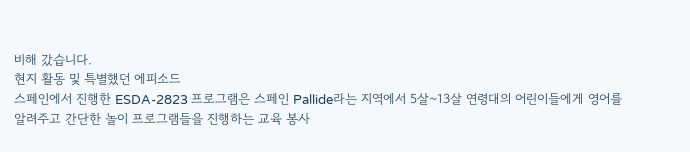비해 갔습니다.
현지 활동 및 특별했던 에피소드
스페인에서 진행한 ESDA-2823 프로그램은 스페인 Pallide라는 지역에서 5살~13살 연령대의 어린이들에게 영어를 알려주고 간단한 놀이 프로그램들을 진행하는 교육 봉사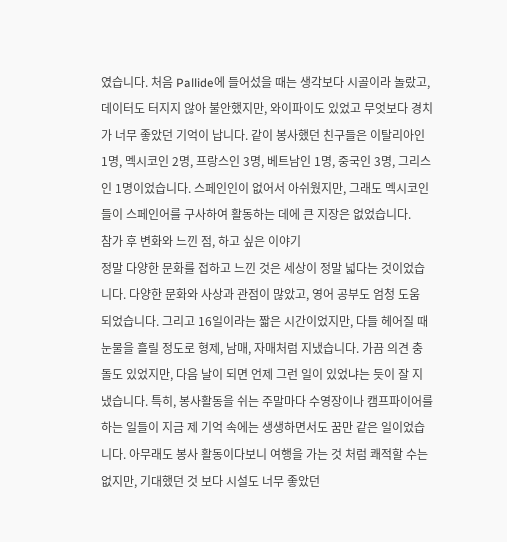였습니다. 처음 Pallide에 들어섰을 때는 생각보다 시골이라 놀랐고, 데이터도 터지지 않아 불안했지만, 와이파이도 있었고 무엇보다 경치가 너무 좋았던 기억이 납니다. 같이 봉사했던 친구들은 이탈리아인 1명, 멕시코인 2명, 프랑스인 3명, 베트남인 1명, 중국인 3명, 그리스인 1명이었습니다. 스페인인이 없어서 아쉬웠지만, 그래도 멕시코인들이 스페인어를 구사하여 활동하는 데에 큰 지장은 없었습니다.
참가 후 변화와 느낀 점, 하고 싶은 이야기
정말 다양한 문화를 접하고 느낀 것은 세상이 정말 넓다는 것이었습니다. 다양한 문화와 사상과 관점이 많았고, 영어 공부도 엄청 도움 되었습니다. 그리고 16일이라는 짧은 시간이었지만, 다들 헤어질 때 눈물을 흘릴 정도로 형제, 남매, 자매처럼 지냈습니다. 가끔 의견 충돌도 있었지만, 다음 날이 되면 언제 그런 일이 있었냐는 듯이 잘 지냈습니다. 특히, 봉사활동을 쉬는 주말마다 수영장이나 캠프파이어를 하는 일들이 지금 제 기억 속에는 생생하면서도 꿈만 같은 일이었습니다. 아무래도 봉사 활동이다보니 여행을 가는 것 처럼 쾌적할 수는 없지만, 기대했던 것 보다 시설도 너무 좋았던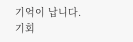기억이 납니다.
기회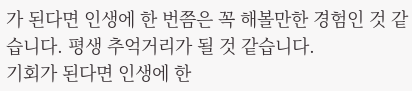가 된다면 인생에 한 번쯤은 꼭 해볼만한 경험인 것 같습니다. 평생 추억거리가 될 것 같습니다.
기회가 된다면 인생에 한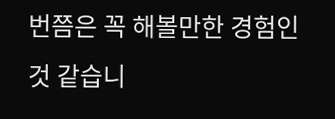번쯤은 꼭 해볼만한 경험인 것 같습니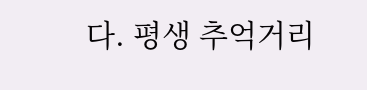다. 평생 추억거리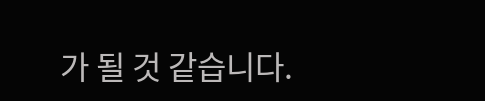가 될 것 같습니다.